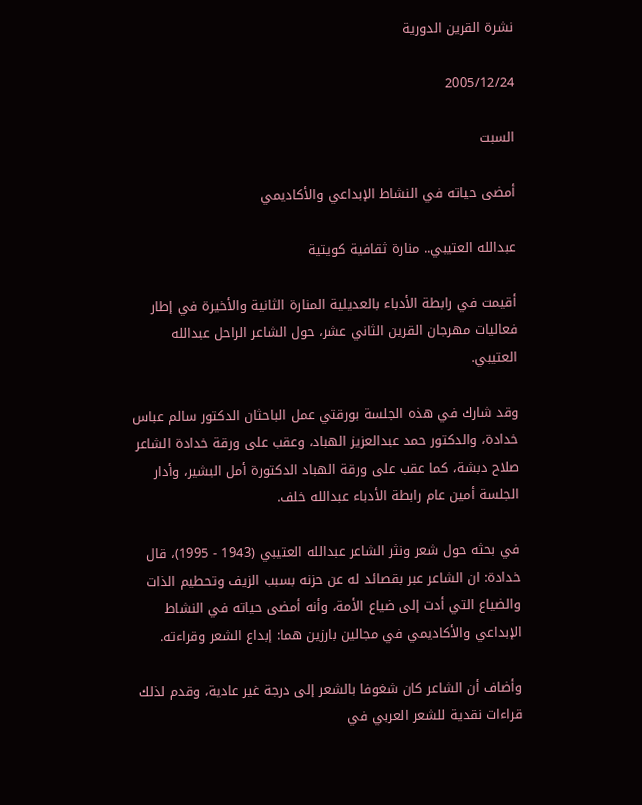نشرة القرين الدورية

2005/12/24

السبت

أمضى حياته في النشاط الإبداعي والأكاديمي

عبدالله العتيبي.. منارة ثقافية كويتية

أقيمت في رابطة الأدباء بالعديلية المنارة الثانية والأخيرة في إطار فعاليات مهرجان القرين الثاني عشر، حول الشاعر الراحل عبدالله العتيبي.

وقد شارك في هذه الجلسة بورقتي عمل الباحثان الدكتور سالم عباس خدادة، والدكتور حمد عبدالعزيز الهباد، وعقب على ورقة خدادة الشاعر صلاح دبشة، كما عقب على ورقة الهباد الدكتورة أمل البشير، وأدار الجلسة أمين عام رابطة الأدباء عبدالله خلف.

في بحثه حول شعر ونثر الشاعر عبدالله العتيبي (1943 - 1995)، قال خدادة: ان الشاعر عبر بقصائد له عن حزنه بسبب الزيف وتحطيم الذات والضياع التي أدت إلى ضياع الأمة، وأنه أمضى حياته في النشاط الإبداعي والأكاديمي في مجالين بارزين هما: إبداع الشعر وقراءته.

وأضاف أن الشاعر كان شغوفا بالشعر إلى درجة غير عادية، وقدم لذلك قراءات نقدية للشعر العربي في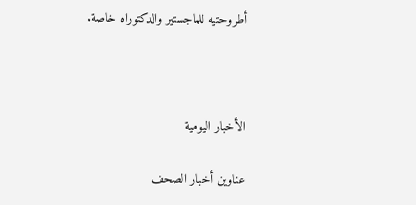أطروحتيه للماجستير والدكتوراه خاصة.



الأخبار اليومية

عناوين أخبار الصحف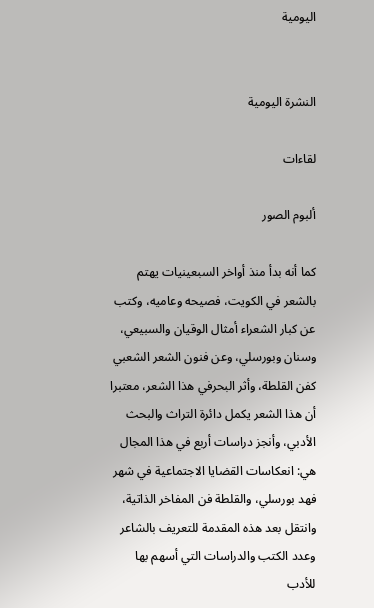اليومية


النشرة اليومية

لقاءات

ألبوم الصور

كما أنه بدأ منذ أواخر السبعينيات يهتم بالشعر في الكويت، فصيحه وعاميه، وكتب عن كبار الشعراء أمثال الوقيان والسبيعي، وسنان وبورسلي، وعن فنون الشعر الشعبي كفن القلطة، وأثر البحرفي هذا الشعر، معتبرا أن هذا الشعر يكمل دائرة التراث والبحث الأدبي، وأنجز دراسات أربع في هذا المجال هي: انعكاسات القضايا الاجتماعية في شهر فهد بورسلي، والقلطة فن المفاخر الذاتية، وانتقل بعد هذه المقدمة للتعريف بالشاعر وعدد الكتب والدراسات التي أسهم بها للأدب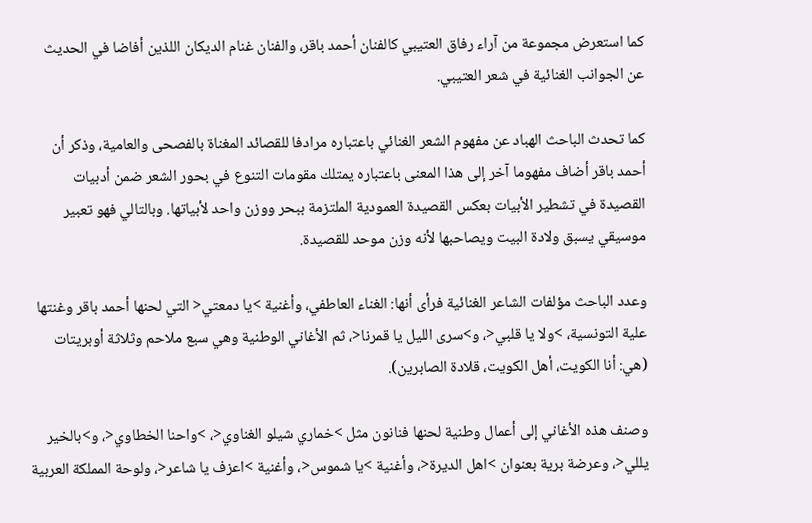كما استعرض مجموعة من آراء رفاق العتيبي كالفنان أحمد باقر، والفنان غنام الديكان اللذين أفاضا في الحديث عن الجوانب الغنائية في شعر العتيبي.

كما تحدث الباحث الهباد عن مفهوم الشعر الغنائي باعتباره مرادفا للقصائد المغناة بالفصحى والعامية، وذكر أن أحمد باقر أضاف مفهوما آخر إلى هذا المعنى باعتباره يمتلك مقومات التنوع في بحور الشعر ضمن أدبيات القصيدة في تشطير الأبيات بعكس القصيدة العمودية الملتزمة ببحر ووزن واحد لأبياتها. وبالتالي فهو تعبير موسيقي يسبق ولادة البيت ويصاحبها لأنه وزن موحد للقصيدة.

وعدد الباحث مؤلفات الشاعر الغنائية فرأى أنها: الغناء العاطفي، وأغنية >يا دمعتي< التي لحنها أحمد باقر وغنتها علية التونسية، >ولا يا قلبي<، و>سرى الليل يا قمرنا<، ثم الأغاني الوطنية وهي سبع ملاحم وثلاثة أوبريتات (هي: أنا الكويت، أهل الكويت، قلادة الصابرين).

وصنف هذه الأغاني إلى أعمال وطنية لحنها فنانون مثل >خماري شيلو الغناوي<، >واحنا الخطاوي<، و>بالخير يللي<، وعرضة برية بعنوان >اهل الديرة<، وأغنية >يا شموس<، وأغنية >اعزف يا شاعر<، ولوحة المملكة العربية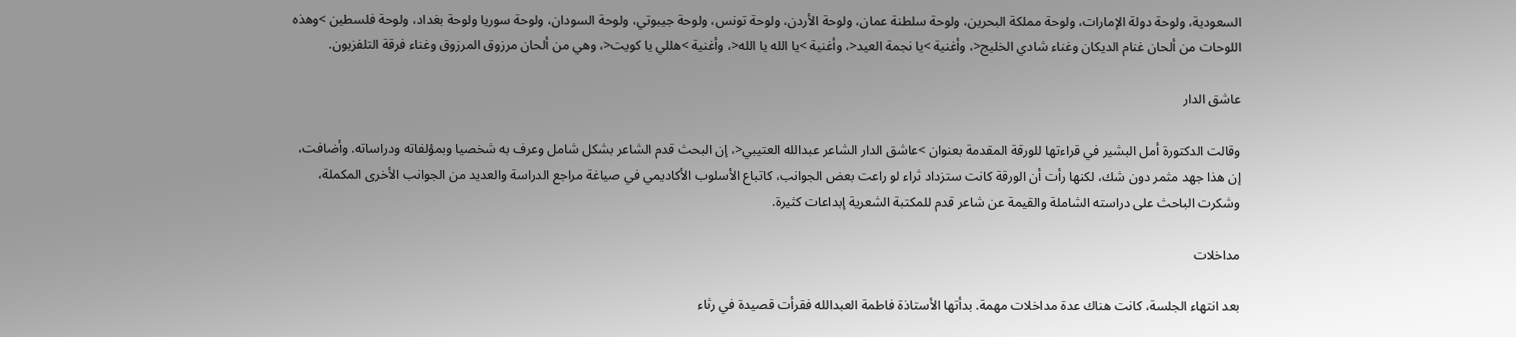السعودية، ولوحة دولة الإمارات، ولوحة مملكة البحرين، ولوحة سلطنة عمان، ولوحة الأردن، ولوحة تونس، ولوحة جيبوتي، ولوحة السودان، ولوحة سوريا ولوحة بغداد، ولوحة فلسطين >وهذه اللوحات من ألحان غنام الديكان وغناء شادي الخليج<، وأغنية >يا نجمة العيد<، وأغنية >يا الله يا الله<، وأغنية >هللي يا كويت<، وهي من ألحان مرزوق المرزوق وغناء فرقة التلفزيون.

عاشق الدار

وقالت الدكتورة أمل البشير في قراءتها للورقة المقدمة بعنوان >عاشق الدار الشاعر عبدالله العتيبي<، إن البحث قدم الشاعر بشكل شامل وعرف به شخصيا وبمؤلفاته ودراساته. وأضافت، إن هذا جهد مثمر دون شك، لكنها رأت أن الورقة كانت ستزداد ثراء لو راعت بعض الجوانب، كاتباع الأسلوب الأكاديمي في صياغة مراجع الدراسة والعديد من الجوانب الأخرى المكملة، وشكرت الباحث على دراسته الشاملة والقيمة عن شاعر قدم للمكتبة الشعرية إبداعات كثيرة.

مداخلات

بعد انتهاء الجلسة، كانت هناك عدة مداخلات مهمة. بدأتها الأستاذة فاطمة العبدالله فقرأت قصيدة في رثاء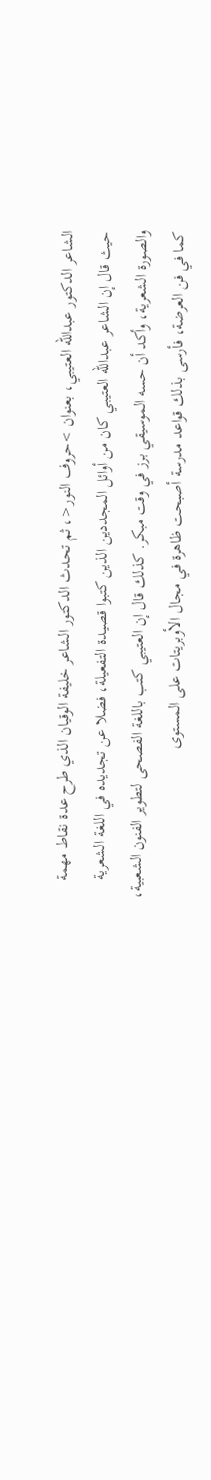الشاعر الدكتور عبدالله العتيبي، بعنوان >حروف النور<، ثم تحدث الدكتور الشاعر خليفة الوقيان الذي طرح عدة نقاط مهمة حيث قال إن الشاعر عبدالله العتيبي كان من أوائل المجددين الذين كتبوا قصيدة التفعيلة، فضلا عن تجديده في اللغة الشعرية والصورة الشعرية، وأكد أن حسه الموسيقي برز في وقت مبكر. كذلك قال إن العتيبي كتب باللغة الفصحى لتطوير الفنون الشعبية، كما في فن العرضة، فأرسى بذلك قواعد مدرسة أصبحت ظاهرة في مجال الأوبريتات على المستوى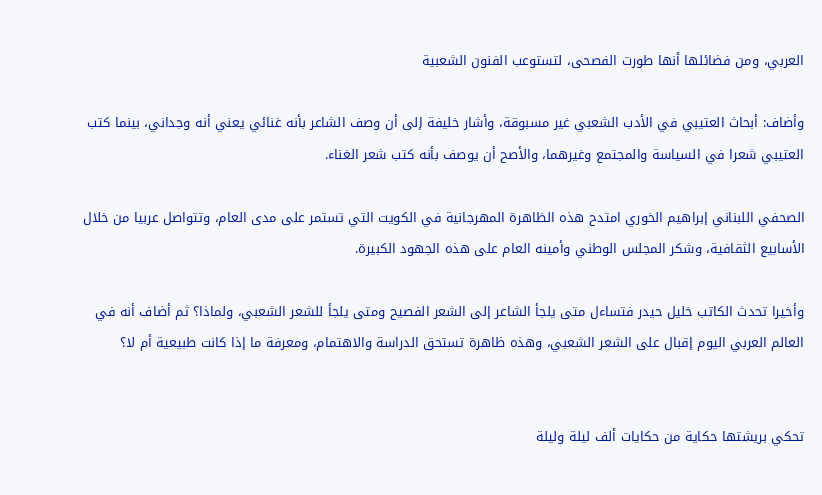العربي، ومن فضائلها أنها طورت الفصحى، لتستوعب الفنون الشعبية

وأضاف: أبحاث العتيبي في الأدب الشعبي غير مسبوقة، وأشار خليفة إلى أن وصف الشاعر بأنه غنائي يعني أنه وجداني، بينما كتب العتيبي شعرا في السياسة والمجتمع وغيرهما، والأصح أن يوصف بأنه كتب شعر الغناء.

الصحفي اللبناني إبراهيم الخوري امتدح هذه الظاهرة المهرجانية في الكويت التي تستمر على مدى العام، وتتواصل عربيا من خلال الأسابيع الثقافية، وشكر المجلس الوطني وأمينه العام على هذه الجهود الكبيرة.

وأخيرا تحدث الكاتب خليل حيدر فتساءل متى يلجأ الشاعر إلى الشعر الفصيح ومتى يلجأ للشعر الشعبي، ولماذا؟ ثم أضاف أنه في العالم العربي اليوم إقبال على الشعر الشعبي، وهذه ظاهرة تستحق الدراسة والاهتمام، ومعرفة ما إذا كانت طبيعية أم لا؟


تحكي بريشتها حكاية من حكايات ألف ليلة وليلة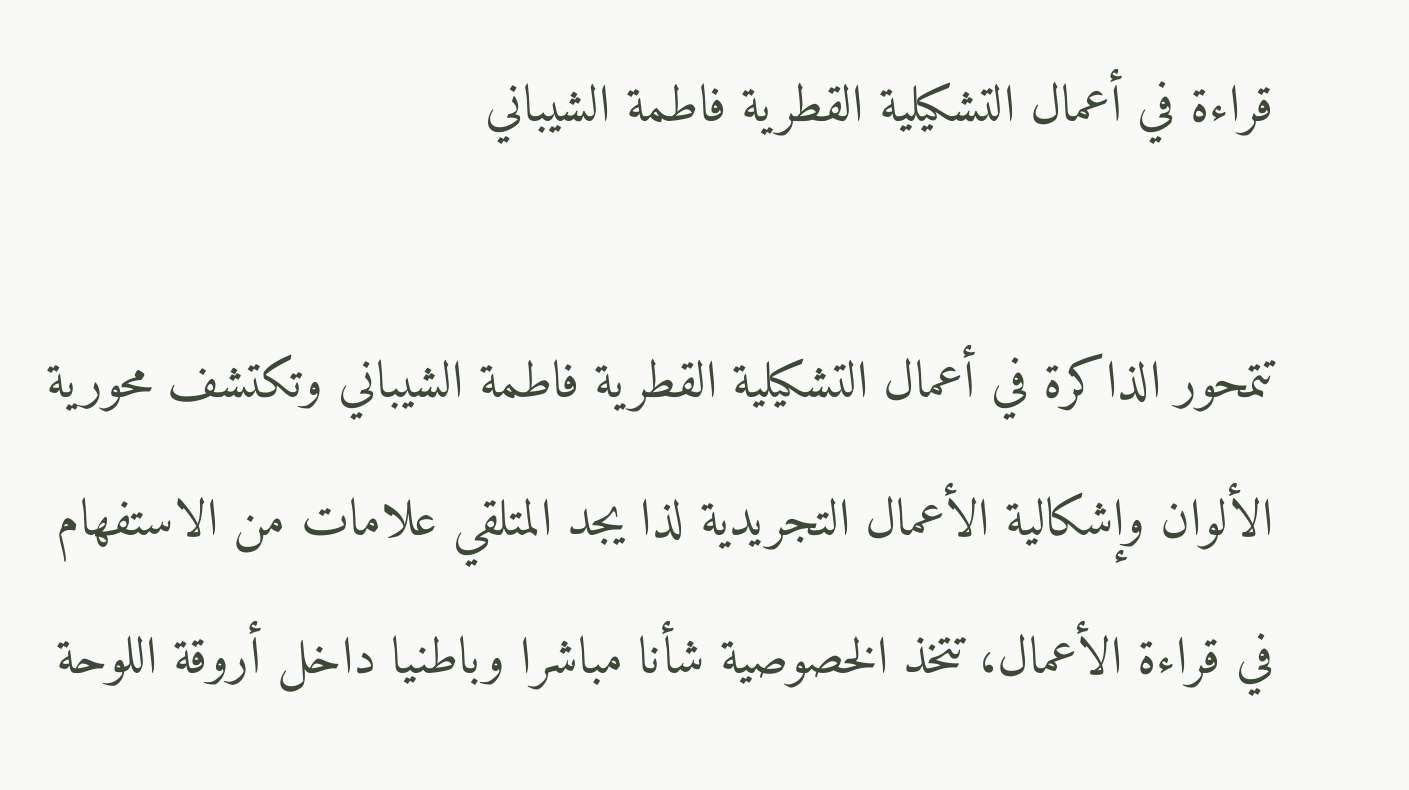قراءة في أعمال التشكيلية القطرية فاطمة الشيباني

تتمحور الذاكرة في أعمال التشكيلية القطرية فاطمة الشيباني وتكتشف محورية الألوان وإشكالية الأعمال التجريدية لذا يجد المتلقي علامات من الاستفهام في قراءة الأعمال، تتخذ الخصوصية شأنا مباشرا وباطنيا داخل أروقة اللوحة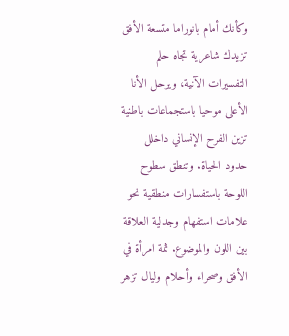وكأنك أمام بانوراما متسعة الأفق تزيدك شاعرية تجاه حلم التفسيرات الآنية، ويرحل الأنا الأعلى موحيا باستجماعات باطنية تزين الفرح الإنساني داخلل حدود الحياة. وتنطق سطوح اللوحة باستفسارات منطقية نحو علامات استفهام وجدلية العلاقة بين اللون والموضوع. ثمة امرأة في الأفق وصحراء وأحلام وليال تزهر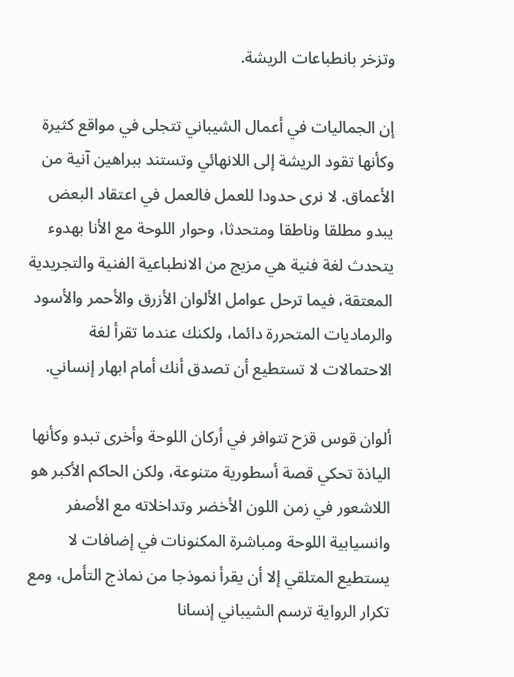وتزخر بانطباعات الريشة.

إن الجماليات في أعمال الشيباني تتجلى في مواقع كثيرة وكأنها تقود الريشة إلى اللانهائي وتستند ببراهين آنية من الأعماق. لا نرى حدودا للعمل فالعمل في اعتقاد البعض يبدو مطلقا وناطقا ومتحدثا، وحوار اللوحة مع الأنا بهدوء يتحدث لغة فنية هي مزيج من الانطباعية الفنية والتجريدية المعتقة، فيما ترحل عوامل الألوان الأزرق والأحمر والأسود والرماديات المتحررة دائما، ولكنك عندما تقرأ لغة الاحتمالات لا تستطيع أن تصدق أنك أمام ابهار إنساني.

ألوان قوس قزح تتوافر في أركان اللوحة وأخرى تبدو وكأنها الياذة تحكي قصة أسطورية متنوعة، ولكن الحاكم الأكبر هو اللاشعور في زمن اللون الأخضر وتداخلاته مع الأصفر وانسيابية اللوحة ومباشرة المكنونات في إضافات لا يستطيع المتلقي إلا أن يقرأ نموذجا من نماذج التأمل، ومع تكرار الرواية ترسم الشيباني إنسانا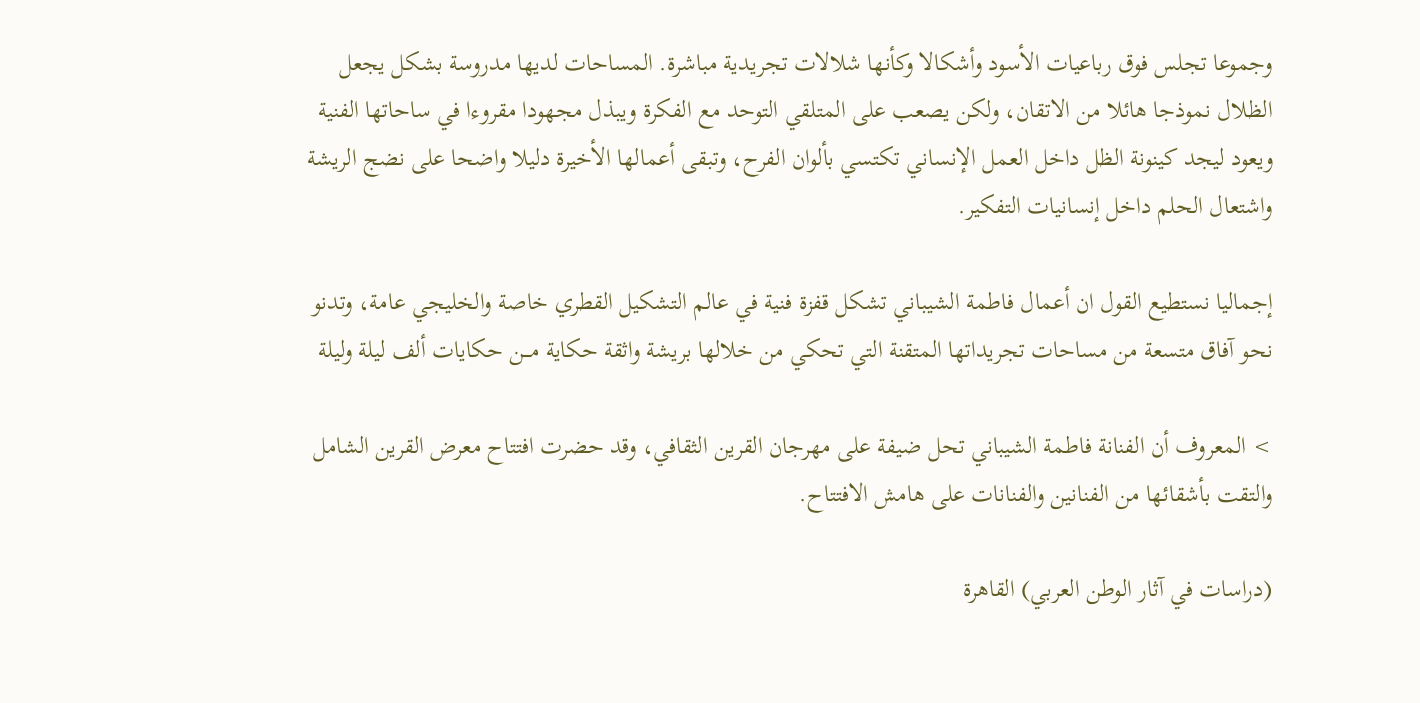وجموعا تجلس فوق رباعيات الأسود وأشكالا وكأنها شلالات تجريدية مباشرة. المساحات لديها مدروسة بشكل يجعل الظلال نموذجا هائلا من الاتقان، ولكن يصعب على المتلقي التوحد مع الفكرة ويبذل مجهودا مقروءا في ساحاتها الفنية ويعود ليجد كينونة الظل داخل العمل الإنساني تكتسي بألوان الفرح، وتبقى أعمالها الأخيرة دليلا واضحا على نضج الريشة واشتعال الحلم داخل إنسانيات التفكير.

إجماليا نستطيع القول ان أعمال فاطمة الشيباني تشكل قفزة فنية في عالم التشكيل القطري خاصة والخليجي عامة، وتدنو نحو آفاق متسعة من مساحات تجريداتها المتقنة التي تحكي من خلالها بريشة واثقة حكاية مـــن حكايات ألف ليلة وليلة

> المعروف أن الفنانة فاطمة الشيباني تحل ضيفة على مهرجان القرين الثقافي، وقد حضرت افتتاح معرض القرين الشامل والتقت بأشقائها من الفنانين والفنانات على هامش الافتتاح.

(دراسات في آثار الوطن العربي) القاهرة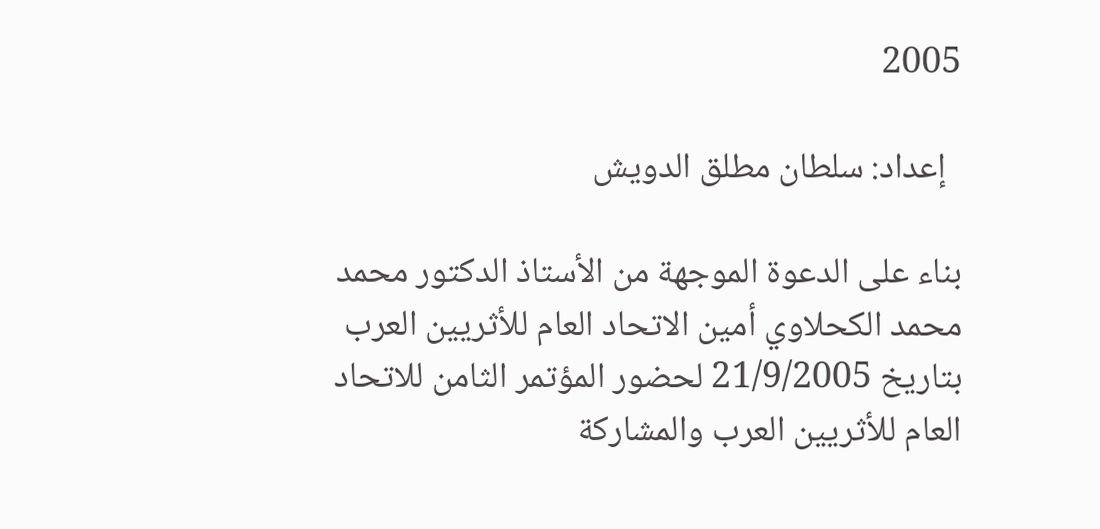2005

  إعداد: سلطان مطلق الدويش

بناء على الدعوة الموجهة من الأستاذ الدكتور محمد محمد الكحلاوي أمين الاتحاد العام للأثريين العرب بتاريخ 21/9/2005 لحضور المؤتمر الثامن للاتحاد العام للأثريين العرب والمشاركة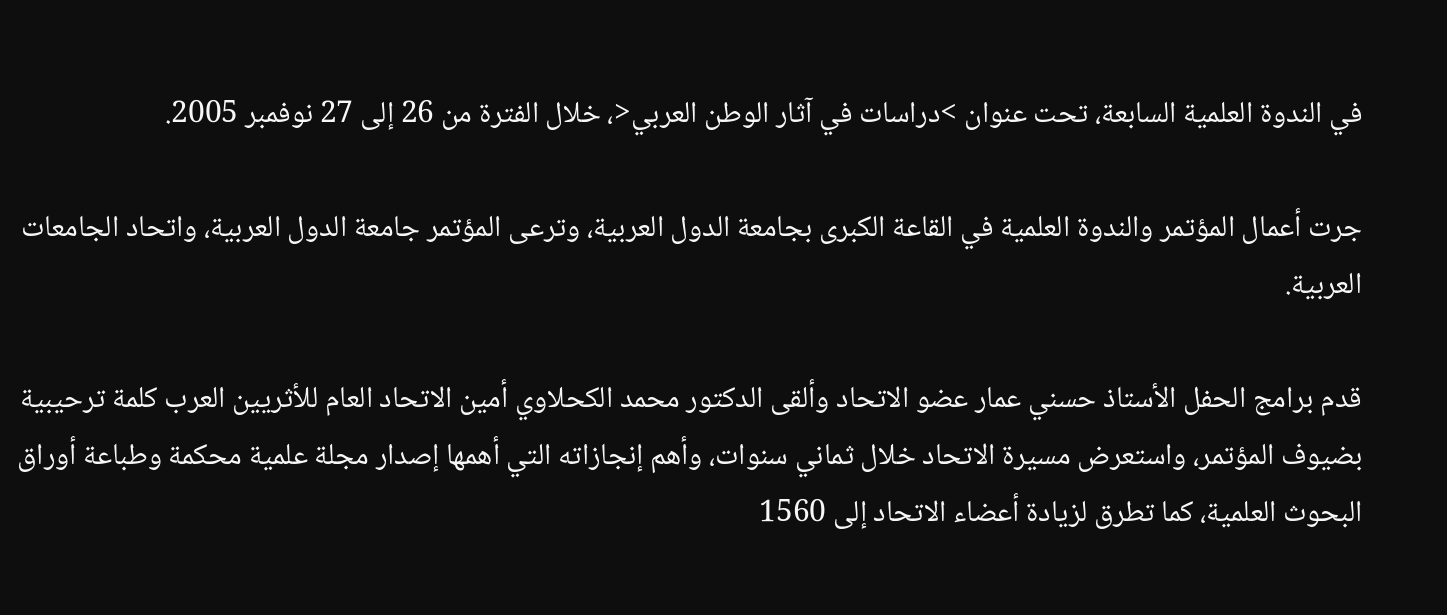في الندوة العلمية السابعة، تحت عنوان >دراسات في آثار الوطن العربي<، خلال الفترة من 26 إلى 27 نوفمبر 2005.

جرت أعمال المؤتمر والندوة العلمية في القاعة الكبرى بجامعة الدول العربية، وترعى المؤتمر جامعة الدول العربية، واتحاد الجامعات العربية.

قدم برامج الحفل الأستاذ حسني عمار عضو الاتحاد وألقى الدكتور محمد الكحلاوي أمين الاتحاد العام للأثريين العرب كلمة ترحيبية بضيوف المؤتمر، واستعرض مسيرة الاتحاد خلال ثماني سنوات، وأهم إنجازاته التي أهمها إصدار مجلة علمية محكمة وطباعة أوراق البحوث العلمية، كما تطرق لزيادة أعضاء الاتحاد إلى 1560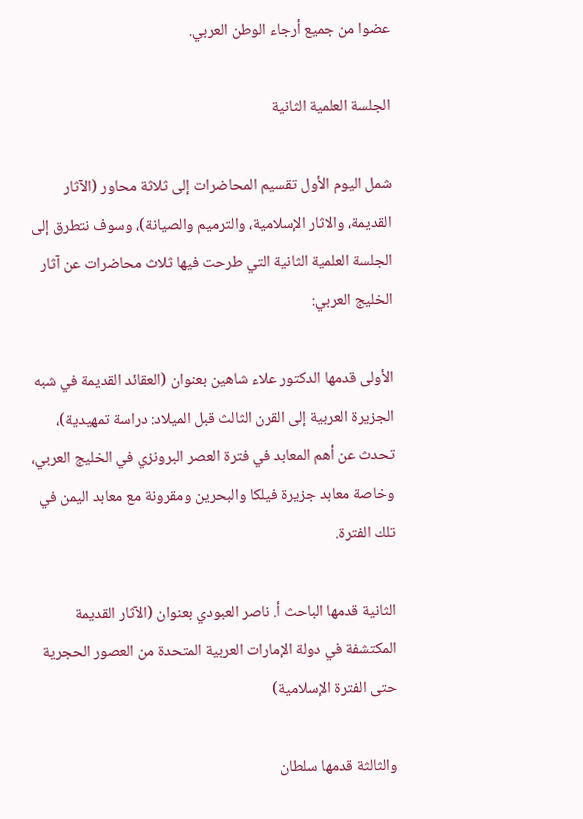عضوا من جميع أرجاء الوطن العربي.

الجلسة العلمية الثانية

شمل اليوم الأول تقسيم المحاضرات إلى ثلاثة محاور (الآثار القديمة، والاثار الإسلامية، والترميم والصيانة)، وسوف نتطرق إلى الجلسة العلمية الثانية التي طرحت فيها ثلاث محاضرات عن آثار الخليج العربي:

الأولى قدمها الدكتور علاء شاهين بعنوان (العقائد القديمة في شبه الجزيرة العربية إلى القرن الثالث قبل الميلاد: دراسة تمهيدية)، تحدث عن أهم المعابد في فترة العصر البرونزي في الخليج العربي، وخاصة معابد جزيرة فيلكا والبحرين ومقرونة مع معابد اليمن في تلك الفترة.

الثانية قدمها الباحث أ. ناصر العبودي بعنوان (الآثار القديمة المكتشفة في دولة الإمارات العربية المتحدة من العصور الحجرية حتى الفترة الإسلامية)

والثالثة قدمها سلطان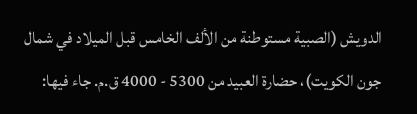الدويش (الصبية مستوطنة من الألف الخامس قبل الميلاد في شمال جون الكويت)، حضارة العبيد من 5300 - 4000 ق.م. جاء فيها: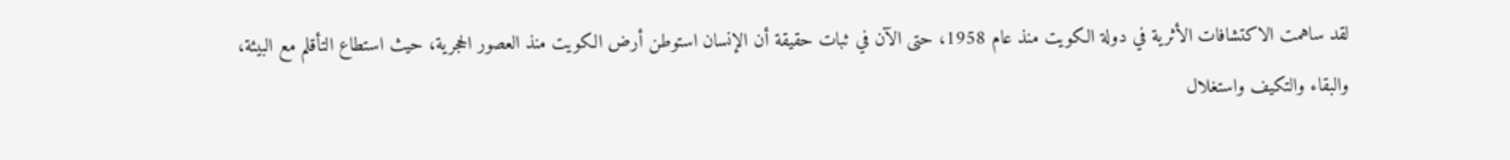لقد ساهمت الاكتشافات الأثرية في دولة الكويت منذ عام 1958، حتى الآن في ثبات حقيقة أن الإنسان استوطن أرض الكويت منذ العصور الحجرية، حيث استطاع التأقلم مع البيئة، والبقاء والتكيف واستغلال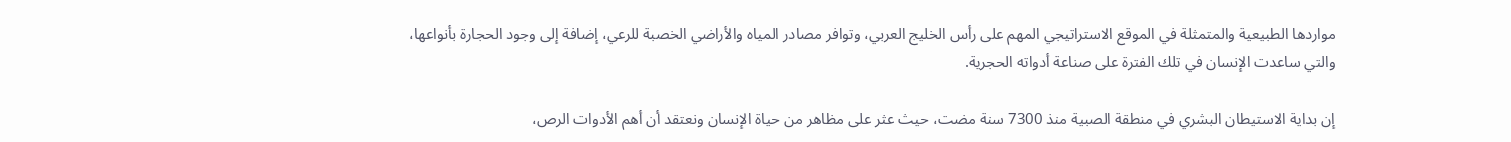مواردها الطبيعية والمتمثلة في الموقع الاستراتيجي المهم على رأس الخليج العربي، وتوافر مصادر المياه والأراضي الخصبة للرعي، إضافة إلى وجود الحجارة بأنواعها، والتي ساعدت الإنسان في تلك الفترة على صناعة أدواته الحجرية.

إن بداية الاستيطان البشري في منطقة الصبية منذ 7300 سنة مضت، حيث عثر على مظاهر من حياة الإنسان ونعتقد أن أهم الأدوات الرص،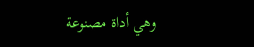وهي أداة مصنوعة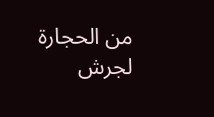من الحجارة لجرش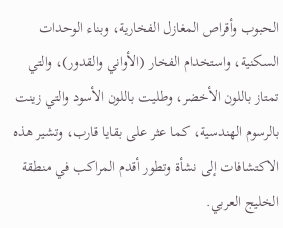الحبوب وأقراص المغازل الفخارية، وبناء الوحدات السكنية، واستخدام الفخار (الأواني والقدور)، والتي تمتاز باللون الأخضر، وطليت باللون الأسود والتي زينت بالرسوم الهندسية، كما عثر على بقايا قارب، وتشير هذه الاكتشافات إلى نشأة وتطور أقدم المراكب في منطقة الخليج العربي.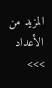المزيد من الأعداد >>>